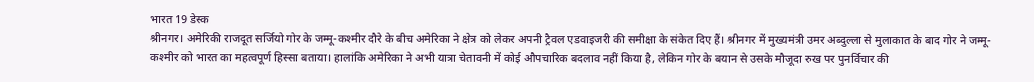भारत 19 डेस्क
श्रीनगर। अमेरिकी राजदूत सर्जियो गोर के जम्मू-कश्मीर दौरे के बीच अमेरिका ने क्षेत्र को लेकर अपनी ट्रैवल एडवाइजरी की समीक्षा के संकेत दिए हैं। श्रीनगर में मुख्यमंत्री उमर अब्दुल्ला से मुलाकात के बाद गोर ने जम्मू-कश्मीर को भारत का महत्वपूर्ण हिस्सा बताया। हालांकि अमेरिका ने अभी यात्रा चेतावनी में कोई औपचारिक बदलाव नहीं किया है, लेकिन गोर के बयान से उसके मौजूदा रुख पर पुनर्विचार की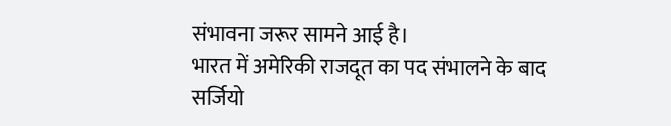संभावना जरूर सामने आई है।
भारत में अमेरिकी राजदूत का पद संभालने के बाद सर्जियो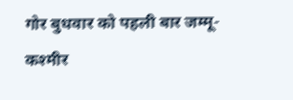गोर बुधवार को पहली बार जम्मू-कश्मीर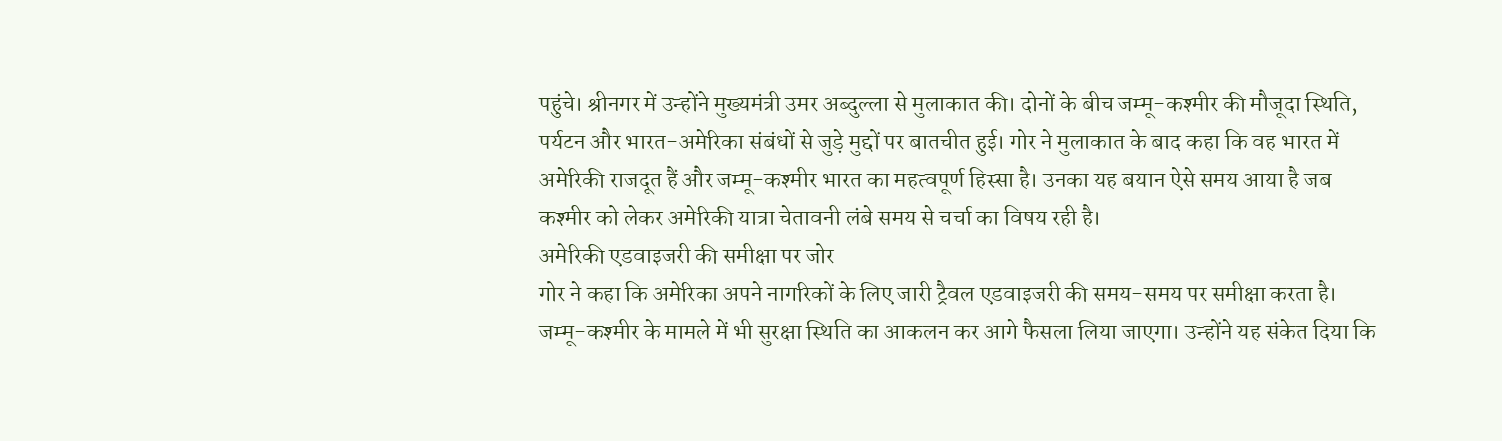पहुंचे। श्रीनगर में उन्होंने मुख्यमंत्री उमर अब्दुल्ला से मुलाकात की। दोनों के बीच जम्मू-कश्मीर की मौजूदा स्थिति, पर्यटन और भारत-अमेरिका संबंधों से जुड़े मुद्दों पर बातचीत हुई। गोर ने मुलाकात के बाद कहा कि वह भारत में अमेरिकी राजदूत हैं और जम्मू-कश्मीर भारत का महत्वपूर्ण हिस्सा है। उनका यह बयान ऐसे समय आया है जब कश्मीर को लेकर अमेरिकी यात्रा चेतावनी लंबे समय से चर्चा का विषय रही है।
अमेरिकी एडवाइजरी की समीक्षा पर जोर
गोर ने कहा कि अमेरिका अपने नागरिकों के लिए जारी ट्रैवल एडवाइजरी की समय-समय पर समीक्षा करता है। जम्मू-कश्मीर के मामले में भी सुरक्षा स्थिति का आकलन कर आगे फैसला लिया जाएगा। उन्होंने यह संकेत दिया कि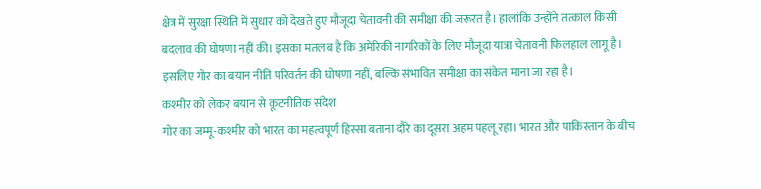क्षेत्र में सुरक्षा स्थिति में सुधार को देखते हुए मौजूदा चेतावनी की समीक्षा की जरूरत है। हालांकि उन्होंने तत्काल किसी बदलाव की घोषणा नहीं की। इसका मतलब है कि अमेरिकी नागरिकों के लिए मौजूदा यात्रा चेतावनी फिलहाल लागू है। इसलिए गोर का बयान नीति परिवर्तन की घोषणा नहीं, बल्कि संभावित समीक्षा का संकेत माना जा रहा है।
कश्मीर को लेकर बयान से कूटनीतिक संदेश
गोर का जम्मू-कश्मीर को भारत का महत्वपूर्ण हिस्सा बताना दौरे का दूसरा अहम पहलू रहा। भारत और पाकिस्तान के बीच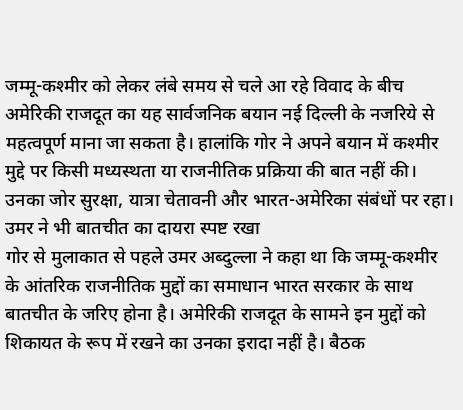जम्मू-कश्मीर को लेकर लंबे समय से चले आ रहे विवाद के बीच अमेरिकी राजदूत का यह सार्वजनिक बयान नई दिल्ली के नजरिये से महत्वपूर्ण माना जा सकता है। हालांकि गोर ने अपने बयान में कश्मीर मुद्दे पर किसी मध्यस्थता या राजनीतिक प्रक्रिया की बात नहीं की। उनका जोर सुरक्षा, यात्रा चेतावनी और भारत-अमेरिका संबंधों पर रहा।
उमर ने भी बातचीत का दायरा स्पष्ट रखा
गोर से मुलाकात से पहले उमर अब्दुल्ला ने कहा था कि जम्मू-कश्मीर के आंतरिक राजनीतिक मुद्दों का समाधान भारत सरकार के साथ बातचीत के जरिए होना है। अमेरिकी राजदूत के सामने इन मुद्दों को शिकायत के रूप में रखने का उनका इरादा नहीं है। बैठक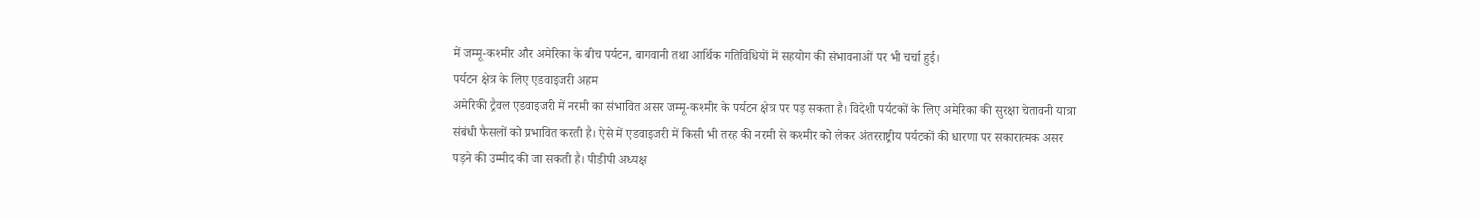में जम्मू-कश्मीर और अमेरिका के बीच पर्यटन, बागवानी तथा आर्थिक गतिविधियों में सहयोग की संभावनाओं पर भी चर्चा हुई।
पर्यटन क्षेत्र के लिए एडवाइजरी अहम
अमेरिकी ट्रैवल एडवाइजरी में नरमी का संभावित असर जम्मू-कश्मीर के पर्यटन क्षेत्र पर पड़ सकता है। विदेशी पर्यटकों के लिए अमेरिका की सुरक्षा चेतावनी यात्रा संबंधी फैसलों को प्रभावित करती है। ऐसे में एडवाइजरी में किसी भी तरह की नरमी से कश्मीर को लेकर अंतरराष्ट्रीय पर्यटकों की धारणा पर सकारात्मक असर पड़ने की उम्मीद की जा सकती है। पीडीपी अध्यक्ष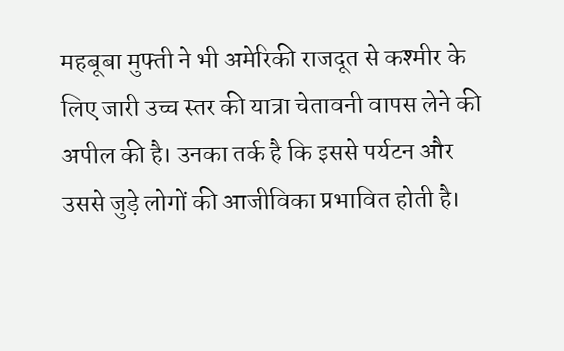महबूबा मुफ्ती ने भी अमेरिकी राजदूत से कश्मीर के लिए जारी उच्च स्तर की यात्रा चेतावनी वापस लेने की अपील की है। उनका तर्क है कि इससे पर्यटन और उससे जुड़े लोगों की आजीविका प्रभावित होती है।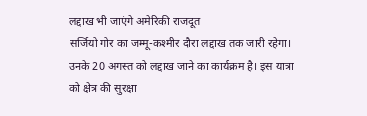लद्दाख भी जाएंगे अमेरिकी राजदूत
सर्जियो गोर का जम्मू-कश्मीर दौरा लद्दाख तक जारी रहेगा। उनके 20 अगस्त को लद्दाख जाने का कार्यक्रम है। इस यात्रा को क्षेत्र की सुरक्षा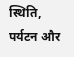स्थिति, पर्यटन और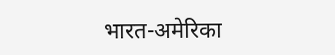भारत-अमेरिका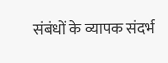संबंधों के व्यापक संदर्भ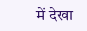में देखा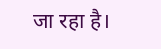जा रहा है।